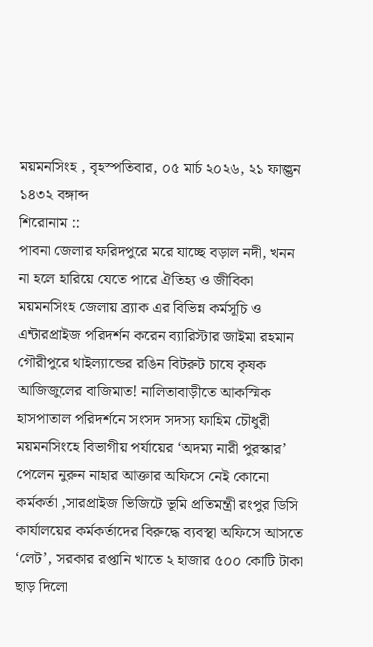ময়মনসিংহ , বৃহস্পতিবার, ০৫ মার্চ ২০২৬, ২১ ফাল্গুন ১৪৩২ বঙ্গাব্দ
শিরোনাম ::
পাবনা জেলার ফরিদপুরে মরে যাচ্ছে বড়াল নদী, খনন না হলে হারিয়ে যেতে পারে ঐতিহ্য ও জীবিকা ময়মনসিংহ জেলায় ব্র্যাক এর বিভিন্ন কর্মসূচি ও এন্টারপ্রাইজ পরিদর্শন করেন ব্যারিস্টার জাইমা রহমান গৌরীপুরে থাইল্যান্ডের রঙিন বিটরুট চাষে কৃষক আজিজুলের বাজিমাত! নালিতাবাড়ীতে আকস্মিক হাসপাতাল পরিদর্শনে সংসদ সদস্য ফাহিম চৌধুরী ময়মনসিংহে বিভাগীয় পর্যায়ের ‘অদম্য নারী পুরস্কার’ পেলেন নুরুন নাহার আক্তার অফিসে নেই কোনো কর্মকর্তা ,সারপ্রাইজ ভিজিটে ভূমি প্রতিমন্ত্রী রংপুর ডিসি কার্যালয়ের কর্মকর্তাদের বিরুদ্ধে ব্যবস্থা অফিসে আসতে ‘লেট’, সরকার রপ্তানি খাতে ২ হাজার ৫০০ কোটি টাকা ছাড় দিলো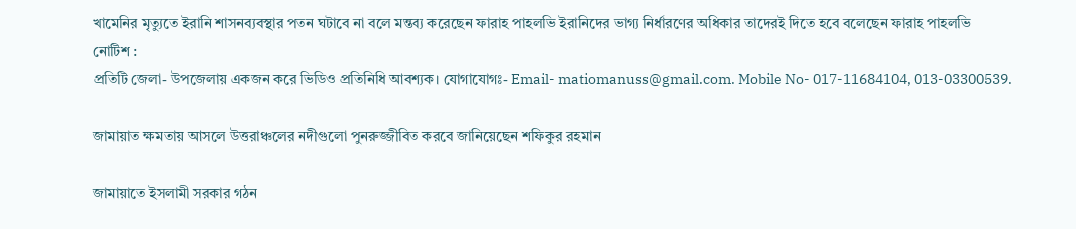খামেনির মৃত্যুতে ইরানি শাসনব্যবস্থার পতন ঘটাবে না বলে মন্তব্য করেছেন ফারাহ পাহলভি ইরানিদের ভাগ্য নির্ধারণের অধিকার তাদেরই দিতে হবে বলেছেন ফারাহ পাহলভি
নোটিশ :
প্রতিটি জেলা- উপজেলায় একজন করে ভিডিও প্রতিনিধি আবশ্যক। যোগাযোগঃ- Email- matiomanuss@gmail.com. Mobile No- 017-11684104, 013-03300539.

জামায়াত ক্ষমতায় আসলে উত্তরাঞ্চলের নদীগুলো পুনরুজ্জীবিত করবে জানিয়েছেন শফিকুর রহমান

জামায়াতে ইসলামী সরকার গঠন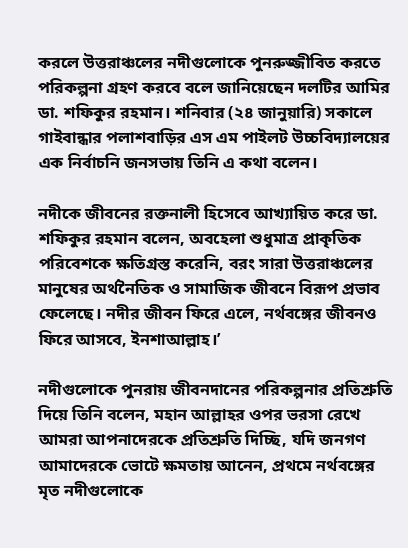করলে উত্তরাঞ্চলের নদীগুলোকে পুনরুজ্জীবিত করতে পরিকল্পনা গ্রহণ করবে বলে জানিয়েছেন দলটির আমির ডা. শফিকুর রহমান। শনিবার (২৪ জানুয়ারি) সকালে গাইবান্ধার পলাশবাড়ির এস এম পাইলট উচ্চবিদ্যালয়ের এক নির্বাচনি জনসভায় তিনি এ কথা বলেন।

নদীকে জীবনের রক্তনালী হিসেবে আখ্যায়িত করে ডা. শফিকুর রহমান বলেন, অবহেলা শুধুমাত্র প্রাকৃতিক পরিবেশকে ক্ষতিগ্রস্ত করেনি, বরং সারা উত্তরাঞ্চলের মানুষের অর্থনৈতিক ও সামাজিক জীবনে বিরূপ প্রভাব ফেলেছে। নদীর জীবন ফিরে এলে, নর্থবঙ্গের জীবনও ফিরে আসবে, ইনশাআল্লাহ।’

নদীগুলোকে পুনরায় জীবনদানের পরিকল্পনার প্রতিশ্রুতি দিয়ে তিনি বলেন, মহান আল্লাহর ওপর ভরসা রেখে আমরা আপনাদেরকে প্রতিশ্রুতি দিচ্ছি, যদি জনগণ আমাদেরকে ভোটে ক্ষমতায় আনেন, প্রথমে নর্থবঙ্গের মৃত নদীগুলোকে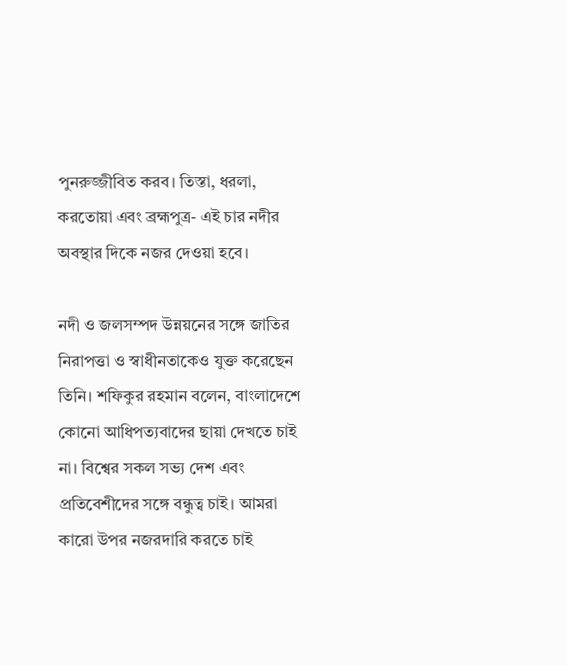পুনরুজ্জীবিত করব। তিস্তা, ধরলা, করতোয়া এবং ব্রহ্মপুত্র- এই চার নদীর অবস্থার দিকে নজর দেওয়া হবে।

নদী ও জলসম্পদ উন্নয়নের সঙ্গে জাতির নিরাপত্তা ও স্বাধীনতাকেও যুক্ত করেছেন তিনি। শফিকুর রহমান বলেন, বাংলাদেশে কোনো আধিপত্যবাদের ছায়া দেখতে চাই না। বিশ্বের সকল সভ্য দেশ এবং প্রতিবেশীদের সঙ্গে বন্ধুত্ব চাই। আমরা কারো উপর নজরদারি করতে চাই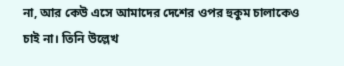না, আর কেউ এসে আমাদের দেশের ওপর হুকুম চালাকেও চাই না। তিনি উল্লেখ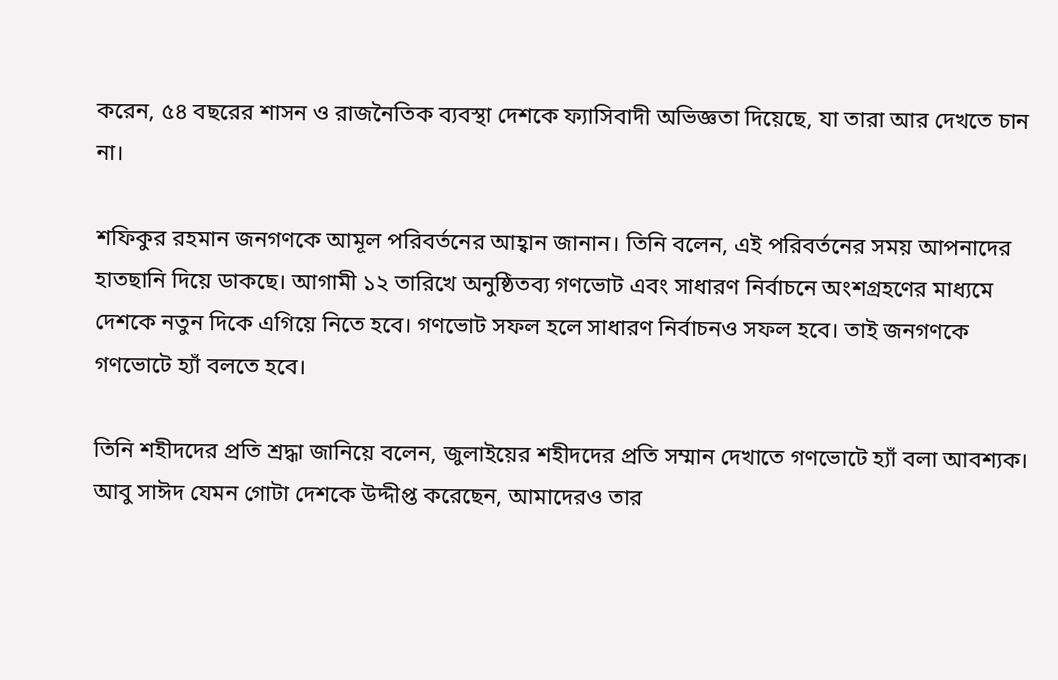করেন, ৫৪ বছরের শাসন ও রাজনৈতিক ব্যবস্থা দেশকে ফ্যাসিবাদী অভিজ্ঞতা দিয়েছে, যা তারা আর দেখতে চান না।

শফিকুর রহমান জনগণকে আমূল পরিবর্তনের আহ্বান জানান। তিনি বলেন, এই পরিবর্তনের সময় আপনাদের হাতছানি দিয়ে ডাকছে। আগামী ১২ তারিখে অনুষ্ঠিতব্য গণভোট এবং সাধারণ নির্বাচনে অংশগ্রহণের মাধ্যমে দেশকে নতুন দিকে এগিয়ে নিতে হবে। গণভোট সফল হলে সাধারণ নির্বাচনও সফল হবে। তাই জনগণকে গণভোটে হ্যাঁ বলতে হবে।

তিনি শহীদদের প্রতি শ্রদ্ধা জানিয়ে বলেন, জুলাইয়ের শহীদদের প্রতি সম্মান দেখাতে গণভোটে হ্যাঁ বলা আবশ্যক। আবু সাঈদ যেমন গোটা দেশকে উদ্দীপ্ত করেছেন, আমাদেরও তার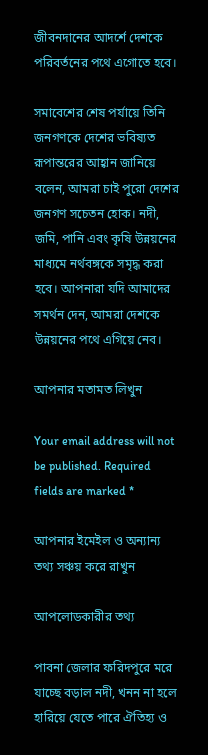জীবনদানের আদর্শে দেশকে পরিবর্তনের পথে এগোতে হবে।

সমাবেশের শেষ পর্যায়ে তিনি জনগণকে দেশের ভবিষ্যত রূপান্তরের আহ্বান জানিয়ে বলেন, আমরা চাই পুরো দেশের জনগণ সচেতন হোক। নদী, জমি, পানি এবং কৃষি উন্নয়নের মাধ্যমে নর্থবঙ্গকে সমৃদ্ধ করা হবে। আপনারা যদি আমাদের সমর্থন দেন, আমরা দেশকে উন্নয়নের পথে এগিয়ে নেব।

আপনার মতামত লিখুন

Your email address will not be published. Required fields are marked *

আপনার ইমেইল ও অন্যান্য তথ্য সঞ্চয় করে রাখুন

আপলোডকারীর তথ্য

পাবনা জেলার ফরিদপুরে মরে যাচ্ছে বড়াল নদী, খনন না হলে হারিয়ে যেতে পারে ঐতিহ্য ও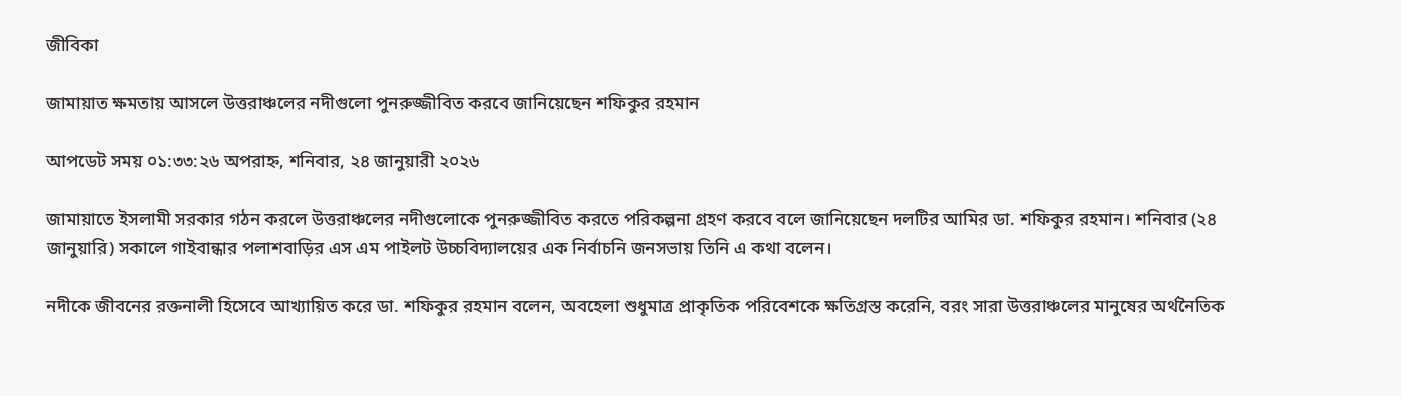জীবিকা

জামায়াত ক্ষমতায় আসলে উত্তরাঞ্চলের নদীগুলো পুনরুজ্জীবিত করবে জানিয়েছেন শফিকুর রহমান

আপডেট সময় ০১:৩৩:২৬ অপরাহ্ন, শনিবার, ২৪ জানুয়ারী ২০২৬

জামায়াতে ইসলামী সরকার গঠন করলে উত্তরাঞ্চলের নদীগুলোকে পুনরুজ্জীবিত করতে পরিকল্পনা গ্রহণ করবে বলে জানিয়েছেন দলটির আমির ডা. শফিকুর রহমান। শনিবার (২৪ জানুয়ারি) সকালে গাইবান্ধার পলাশবাড়ির এস এম পাইলট উচ্চবিদ্যালয়ের এক নির্বাচনি জনসভায় তিনি এ কথা বলেন।

নদীকে জীবনের রক্তনালী হিসেবে আখ্যায়িত করে ডা. শফিকুর রহমান বলেন, অবহেলা শুধুমাত্র প্রাকৃতিক পরিবেশকে ক্ষতিগ্রস্ত করেনি, বরং সারা উত্তরাঞ্চলের মানুষের অর্থনৈতিক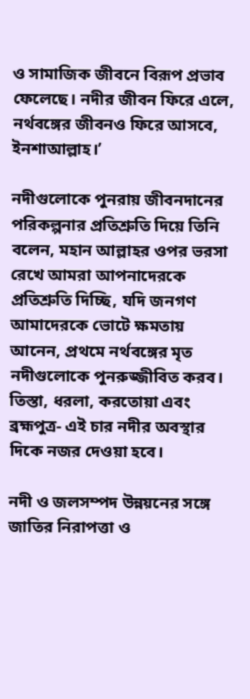ও সামাজিক জীবনে বিরূপ প্রভাব ফেলেছে। নদীর জীবন ফিরে এলে, নর্থবঙ্গের জীবনও ফিরে আসবে, ইনশাআল্লাহ।’

নদীগুলোকে পুনরায় জীবনদানের পরিকল্পনার প্রতিশ্রুতি দিয়ে তিনি বলেন, মহান আল্লাহর ওপর ভরসা রেখে আমরা আপনাদেরকে প্রতিশ্রুতি দিচ্ছি, যদি জনগণ আমাদেরকে ভোটে ক্ষমতায় আনেন, প্রথমে নর্থবঙ্গের মৃত নদীগুলোকে পুনরুজ্জীবিত করব। তিস্তা, ধরলা, করতোয়া এবং ব্রহ্মপুত্র- এই চার নদীর অবস্থার দিকে নজর দেওয়া হবে।

নদী ও জলসম্পদ উন্নয়নের সঙ্গে জাতির নিরাপত্তা ও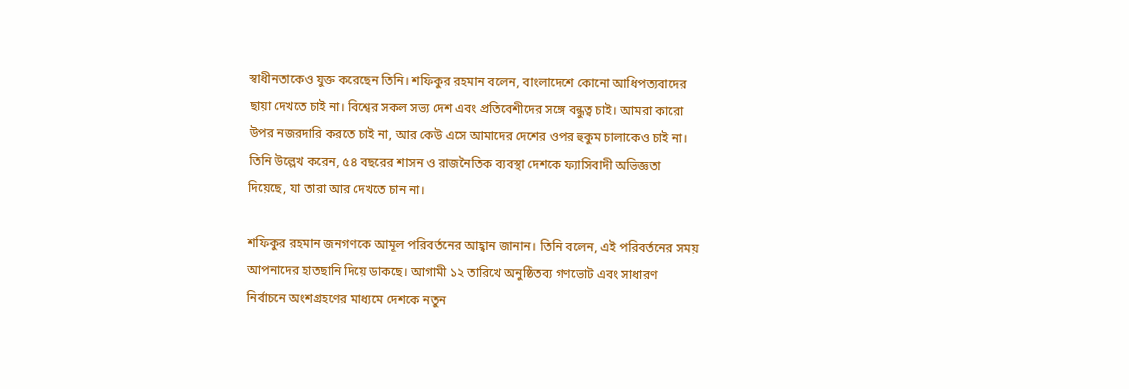স্বাধীনতাকেও যুক্ত করেছেন তিনি। শফিকুর রহমান বলেন, বাংলাদেশে কোনো আধিপত্যবাদের ছায়া দেখতে চাই না। বিশ্বের সকল সভ্য দেশ এবং প্রতিবেশীদের সঙ্গে বন্ধুত্ব চাই। আমরা কারো উপর নজরদারি করতে চাই না, আর কেউ এসে আমাদের দেশের ওপর হুকুম চালাকেও চাই না। তিনি উল্লেখ করেন, ৫৪ বছরের শাসন ও রাজনৈতিক ব্যবস্থা দেশকে ফ্যাসিবাদী অভিজ্ঞতা দিয়েছে, যা তারা আর দেখতে চান না।

শফিকুর রহমান জনগণকে আমূল পরিবর্তনের আহ্বান জানান। তিনি বলেন, এই পরিবর্তনের সময় আপনাদের হাতছানি দিয়ে ডাকছে। আগামী ১২ তারিখে অনুষ্ঠিতব্য গণভোট এবং সাধারণ নির্বাচনে অংশগ্রহণের মাধ্যমে দেশকে নতুন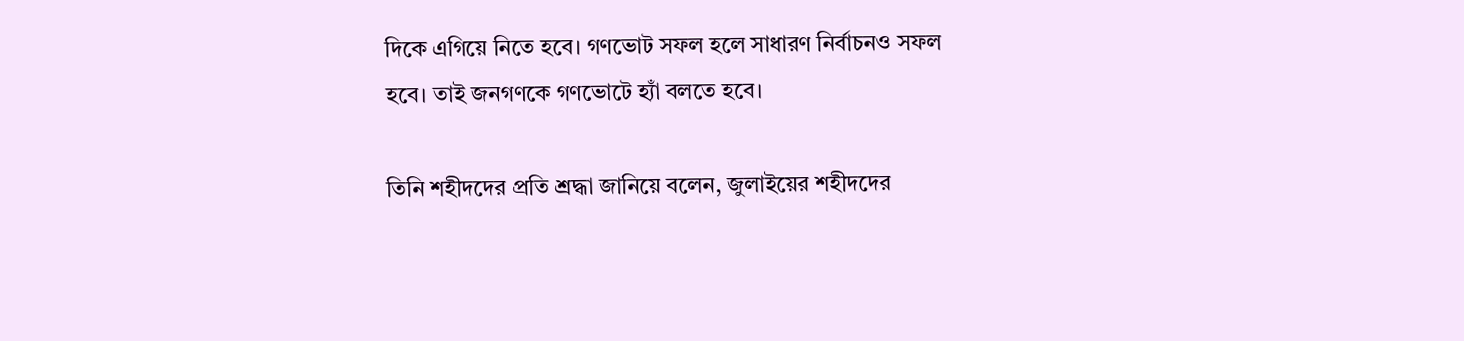দিকে এগিয়ে নিতে হবে। গণভোট সফল হলে সাধারণ নির্বাচনও সফল হবে। তাই জনগণকে গণভোটে হ্যাঁ বলতে হবে।

তিনি শহীদদের প্রতি শ্রদ্ধা জানিয়ে বলেন, জুলাইয়ের শহীদদের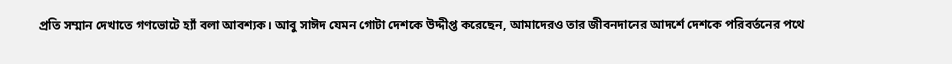প্রতি সম্মান দেখাতে গণভোটে হ্যাঁ বলা আবশ্যক। আবু সাঈদ যেমন গোটা দেশকে উদ্দীপ্ত করেছেন, আমাদেরও তার জীবনদানের আদর্শে দেশকে পরিবর্তনের পথে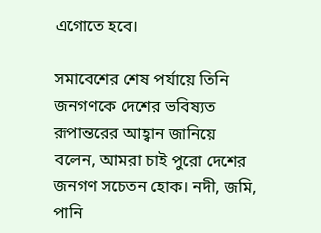এগোতে হবে।

সমাবেশের শেষ পর্যায়ে তিনি জনগণকে দেশের ভবিষ্যত রূপান্তরের আহ্বান জানিয়ে বলেন, আমরা চাই পুরো দেশের জনগণ সচেতন হোক। নদী, জমি, পানি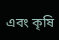এবং কৃষি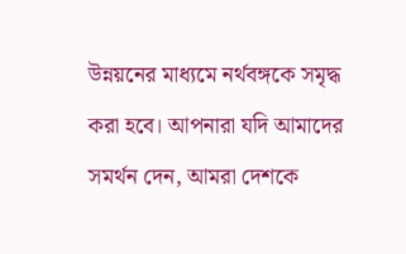উন্নয়নের মাধ্যমে নর্থবঙ্গকে সমৃদ্ধ করা হবে। আপনারা যদি আমাদের সমর্থন দেন, আমরা দেশকে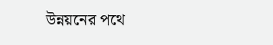উন্নয়নের পথে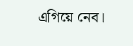এগিয়ে নেব।